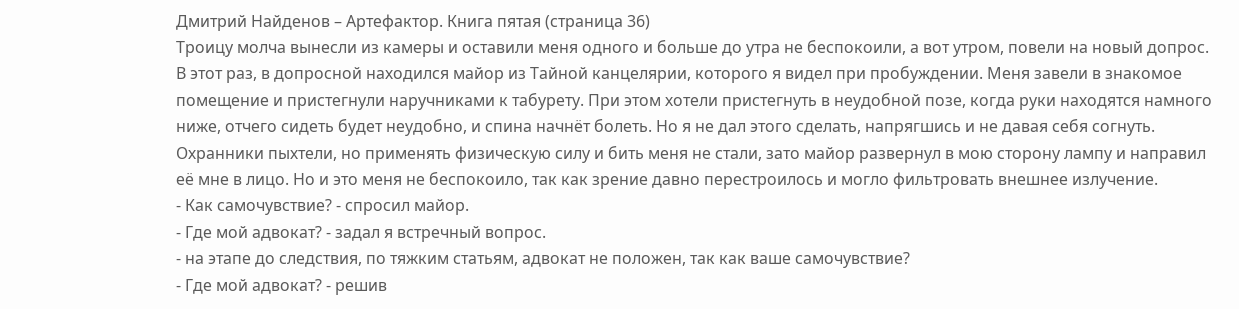Дмитрий Найденов – Артефактор. Книга пятая (страница 36)
Троицу молча вынесли из камеры и оставили меня одного и больше до утра не беспокоили, а вот утром, повели на новый допрос. В этот раз, в допросной находился майор из Тайной канцелярии, которого я видел при пробуждении. Меня завели в знакомое помещение и пристегнули наручниками к табурету. При этом хотели пристегнуть в неудобной позе, когда руки находятся намного ниже, отчего сидеть будет неудобно, и спина начнёт болеть. Но я не дал этого сделать, напрягшись и не давая себя согнуть. Охранники пыхтели, но применять физическую силу и бить меня не стали, зато майор развернул в мою сторону лампу и направил её мне в лицо. Но и это меня не беспокоило, так как зрение давно перестроилось и могло фильтровать внешнее излучение.
- Как самочувствие? - спросил майор.
- Где мой адвокат? - задал я встречный вопрос.
- на этапе до следствия, по тяжким статьям, адвокат не положен, так как ваше самочувствие?
- Где мой адвокат? - решив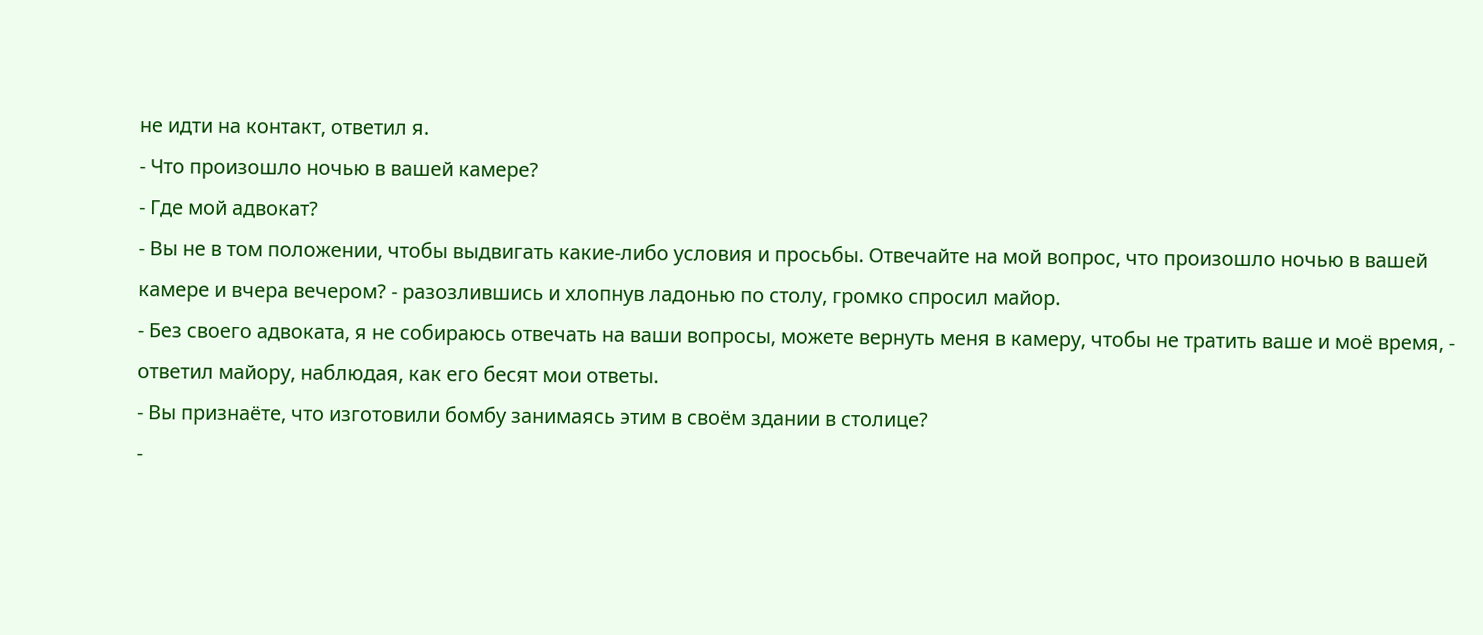не идти на контакт, ответил я.
- Что произошло ночью в вашей камере?
- Где мой адвокат?
- Вы не в том положении, чтобы выдвигать какие-либо условия и просьбы. Отвечайте на мой вопрос, что произошло ночью в вашей камере и вчера вечером? - разозлившись и хлопнув ладонью по столу, громко спросил майор.
- Без своего адвоката, я не собираюсь отвечать на ваши вопросы, можете вернуть меня в камеру, чтобы не тратить ваше и моё время, - ответил майору, наблюдая, как его бесят мои ответы.
- Вы признаёте, что изготовили бомбу занимаясь этим в своём здании в столице?
-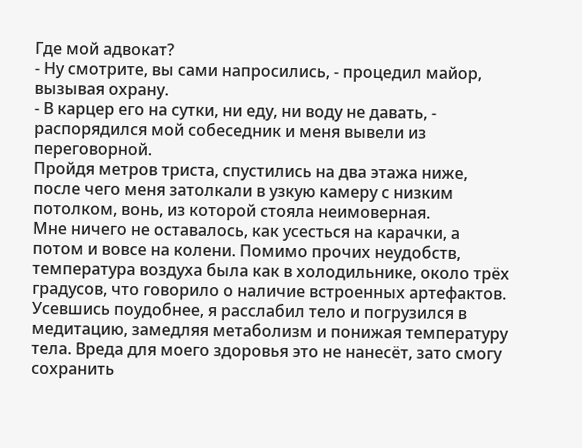Где мой адвокат?
- Ну смотрите, вы сами напросились, - процедил майор, вызывая охрану.
- В карцер его на сутки, ни еду, ни воду не давать, - распорядился мой собеседник и меня вывели из переговорной.
Пройдя метров триста, спустились на два этажа ниже, после чего меня затолкали в узкую камеру с низким потолком, вонь, из которой стояла неимоверная.
Мне ничего не оставалось, как усесться на карачки, а потом и вовсе на колени. Помимо прочих неудобств, температура воздуха была как в холодильнике, около трёх градусов, что говорило о наличие встроенных артефактов. Усевшись поудобнее, я расслабил тело и погрузился в медитацию, замедляя метаболизм и понижая температуру тела. Вреда для моего здоровья это не нанесёт, зато смогу сохранить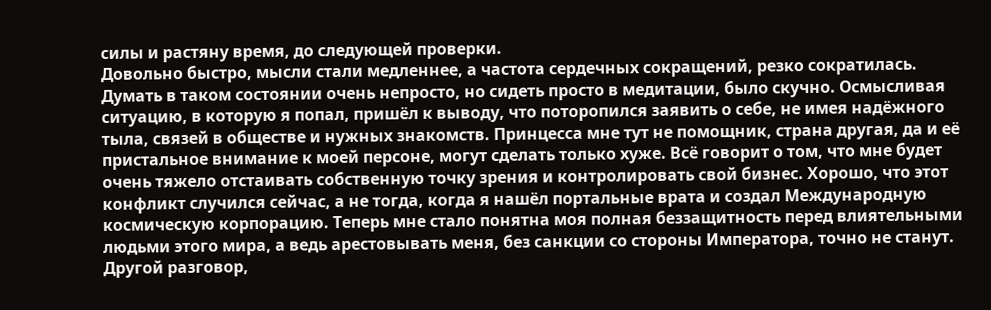силы и растяну время, до следующей проверки.
Довольно быстро, мысли стали медленнее, а частота сердечных сокращений, резко сократилась. Думать в таком состоянии очень непросто, но сидеть просто в медитации, было скучно. Осмысливая ситуацию, в которую я попал, пришёл к выводу, что поторопился заявить о себе, не имея надёжного тыла, связей в обществе и нужных знакомств. Принцесса мне тут не помощник, страна другая, да и её пристальное внимание к моей персоне, могут сделать только хуже. Всё говорит о том, что мне будет очень тяжело отстаивать собственную точку зрения и контролировать свой бизнес. Хорошо, что этот конфликт случился сейчас, а не тогда, когда я нашёл портальные врата и создал Международную космическую корпорацию. Теперь мне стало понятна моя полная беззащитность перед влиятельными людьми этого мира, а ведь арестовывать меня, без санкции со стороны Императора, точно не станут. Другой разговор,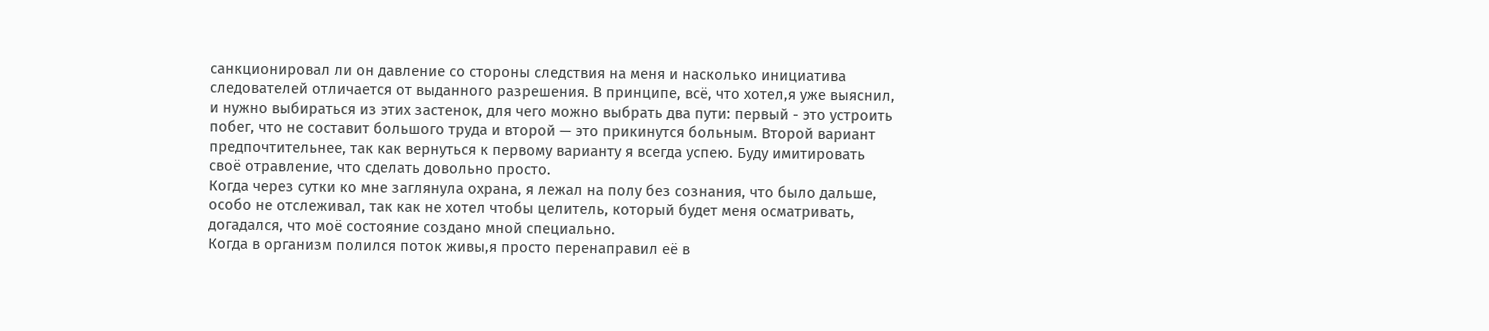санкционировал ли он давление со стороны следствия на меня и насколько инициатива следователей отличается от выданного разрешения. В принципе, всё, что хотел,я уже выяснил, и нужно выбираться из этих застенок, для чего можно выбрать два пути: первый - это устроить побег, что не составит большого труда и второй — это прикинутся больным. Второй вариант предпочтительнее, так как вернуться к первому варианту я всегда успею. Буду имитировать своё отравление, что сделать довольно просто.
Когда через сутки ко мне заглянула охрана, я лежал на полу без сознания, что было дальше, особо не отслеживал, так как не хотел чтобы целитель, который будет меня осматривать, догадался, что моё состояние создано мной специально.
Когда в организм полился поток живы,я просто перенаправил её в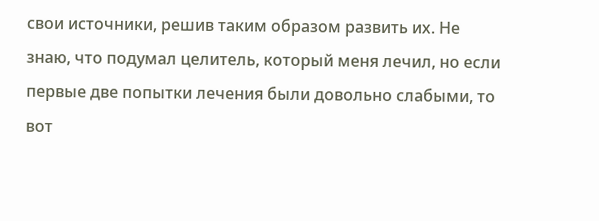свои источники, решив таким образом развить их. Не знаю, что подумал целитель, который меня лечил, но если первые две попытки лечения были довольно слабыми, то вот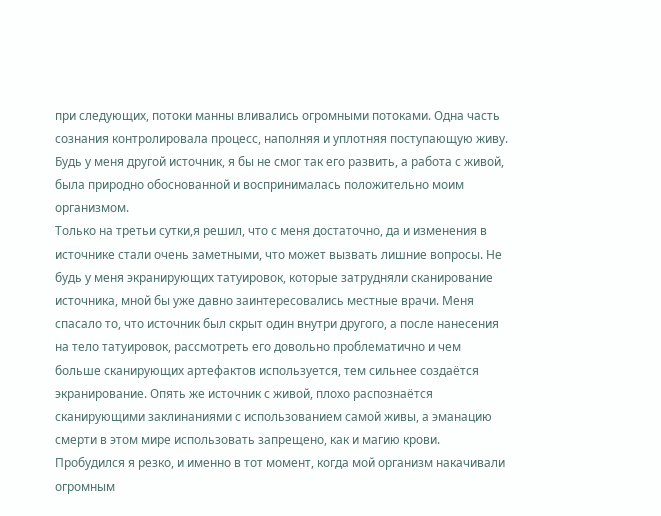при следующих, потоки манны вливались огромными потоками. Одна часть сознания контролировала процесс, наполняя и уплотняя поступающую живу. Будь у меня другой источник, я бы не смог так его развить, а работа с живой, была природно обоснованной и воспринималась положительно моим организмом.
Только на третьи сутки,я решил, что с меня достаточно, да и изменения в источнике стали очень заметными, что может вызвать лишние вопросы. Не будь у меня экранирующих татуировок, которые затрудняли сканирование источника, мной бы уже давно заинтересовались местные врачи. Меня спасало то, что источник был скрыт один внутри другого, а после нанесения на тело татуировок, рассмотреть его довольно проблематично и чем больше сканирующих артефактов используется, тем сильнее создаётся экранирование. Опять же источник с живой, плохо распознаётся сканирующими заклинаниями с использованием самой живы, а эманацию смерти в этом мире использовать запрещено, как и магию крови.
Пробудился я резко, и именно в тот момент, когда мой организм накачивали огромным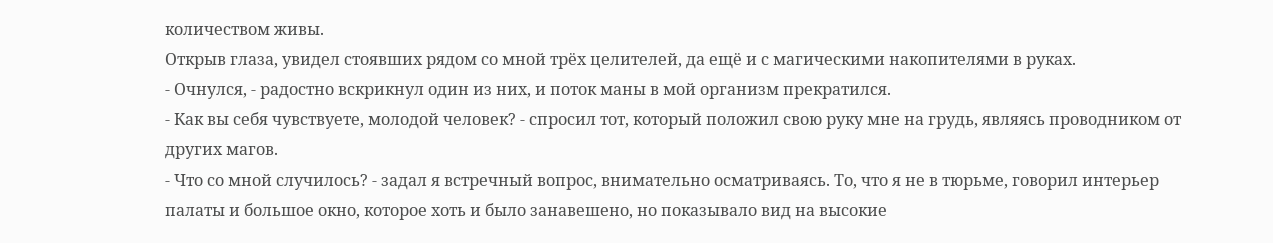количеством живы.
Открыв глаза, увидел стоявших рядом со мной трёх целителей, да ещё и с магическими накопителями в руках.
- Очнулся, - радостно вскрикнул один из них, и поток маны в мой организм прекратился.
- Как вы себя чувствуете, молодой человек? - спросил тот, который положил свою руку мне на грудь, являясь проводником от других магов.
- Что со мной случилось? - задал я встречный вопрос, внимательно осматриваясь. То, что я не в тюрьме, говорил интерьер палаты и большое окно, которое хоть и было занавешено, но показывало вид на высокие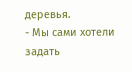деревья.
- Мы сами хотели задать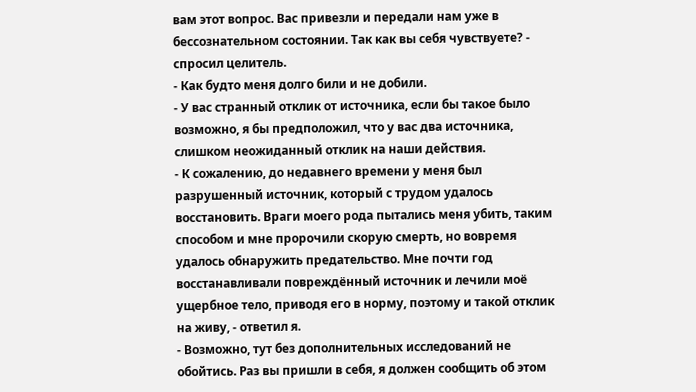вам этот вопрос. Вас привезли и передали нам уже в бессознательном состоянии. Так как вы себя чувствуете? - спросил целитель.
- Как будто меня долго били и не добили.
- У вас странный отклик от источника, если бы такое было возможно, я бы предположил, что у вас два источника, слишком неожиданный отклик на наши действия.
- К сожалению, до недавнего времени у меня был разрушенный источник, который с трудом удалось восстановить. Враги моего рода пытались меня убить, таким способом и мне пророчили скорую смерть, но вовремя удалось обнаружить предательство. Мне почти год восстанавливали повреждённый источник и лечили моё ущербное тело, приводя его в норму, поэтому и такой отклик на живу, - ответил я.
- Возможно, тут без дополнительных исследований не обойтись. Раз вы пришли в себя, я должен сообщить об этом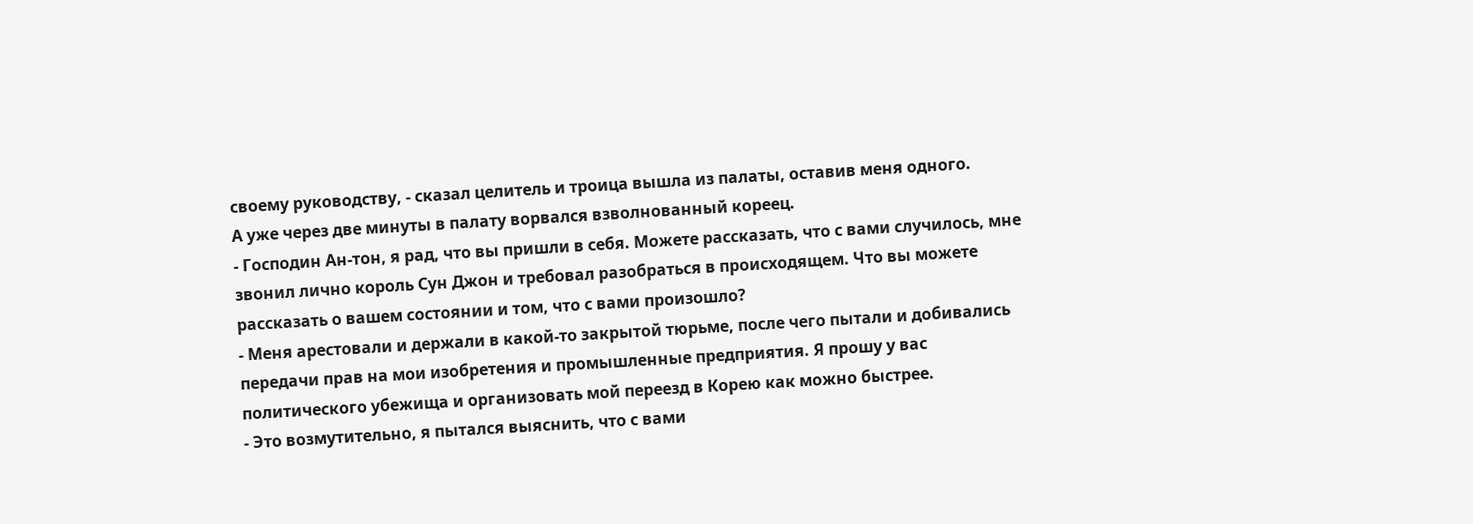своему руководству, - сказал целитель и троица вышла из палаты, оставив меня одного.
А уже через две минуты в палату ворвался взволнованный кореец.
- Господин Ан-тон, я рад, что вы пришли в себя. Можете рассказать, что с вами случилось, мне звонил лично король Сун Джон и требовал разобраться в происходящем. Что вы можете рассказать о вашем состоянии и том, что с вами произошло?
- Меня арестовали и держали в какой-то закрытой тюрьме, после чего пытали и добивались передачи прав на мои изобретения и промышленные предприятия. Я прошу у вас политического убежища и организовать мой переезд в Корею как можно быстрее.
- Это возмутительно, я пытался выяснить, что с вами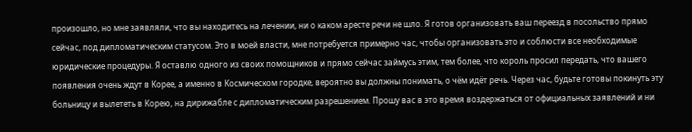произошло, но мне заявляли, что вы находитесь на лечении, ни о каком аресте речи не шло. Я готов организовать ваш переезд в посольство прямо сейчас, под дипломатическим статусом. Это в моей власти, мне потребуется примерно час, чтобы организовать это и соблюсти все необходимые юридические процедуры. Я оставлю одного из своих помощников и прямо сейчас займусь этим, тем более, что король просил передать, что вашего появления очень ждут в Корее, а именно в Космическом городке, вероятно вы должны понимать, о чём идёт речь. Через час, будьте готовы покинуть эту больницу и вылететь в Корею, на дирижабле с дипломатическим разрешением. Прошу вас в это время воздержаться от официальных заявлений и ни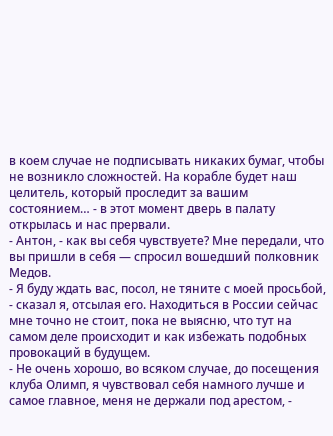в коем случае не подписывать никаких бумаг, чтобы не возникло сложностей. На корабле будет наш целитель, который проследит за вашим состоянием… - в этот момент дверь в палату открылась и нас прервали.
- Антон, - как вы себя чувствуете? Мне передали, что вы пришли в себя — спросил вошедший полковник Медов.
- Я буду ждать вас, посол, не тяните с моей просьбой, - сказал я, отсылая его. Находиться в России сейчас мне точно не стоит, пока не выясню, что тут на самом деле происходит и как избежать подобных провокаций в будущем.
- Не очень хорошо, во всяком случае, до посещения клуба Олимп, я чувствовал себя намного лучше и самое главное, меня не держали под арестом, -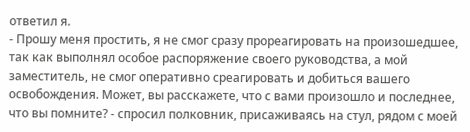ответил я.
- Прошу меня простить, я не смог сразу прореагировать на произошедшее, так как выполнял особое распоряжение своего руководства, а мой заместитель, не смог оперативно среагировать и добиться вашего освобождения. Может, вы расскажете, что с вами произошло и последнее, что вы помните? - спросил полковник, присаживаясь на стул, рядом с моей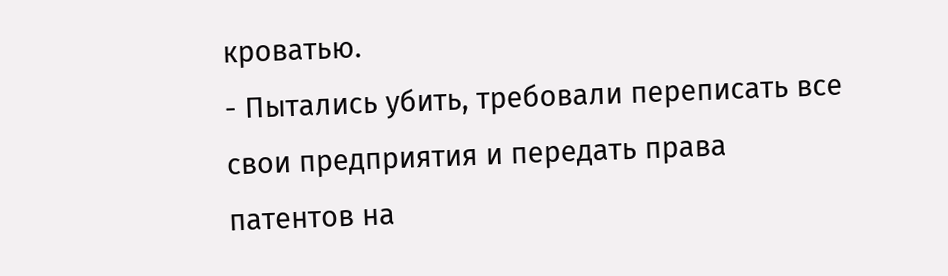кроватью.
- Пытались убить, требовали переписать все свои предприятия и передать права патентов на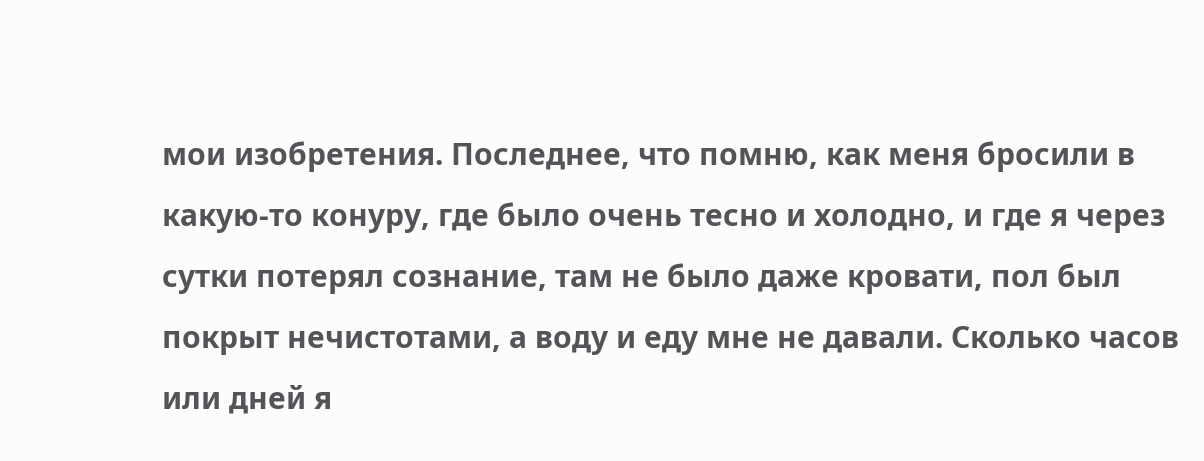мои изобретения. Последнее, что помню, как меня бросили в какую-то конуру, где было очень тесно и холодно, и где я через сутки потерял сознание, там не было даже кровати, пол был покрыт нечистотами, а воду и еду мне не давали. Сколько часов или дней я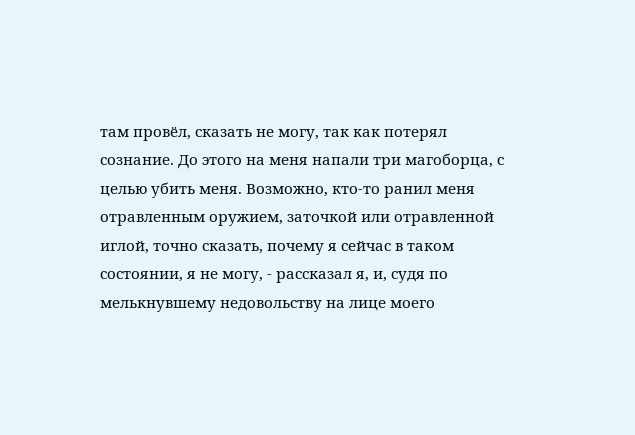там провёл, сказать не могу, так как потерял сознание. До этого на меня напали три магоборца, с целью убить меня. Возможно, кто-то ранил меня отравленным оружием, заточкой или отравленной иглой, точно сказать, почему я сейчас в таком состоянии, я не могу, - рассказал я, и, судя по мелькнувшему недовольству на лице моего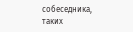собеседника, таких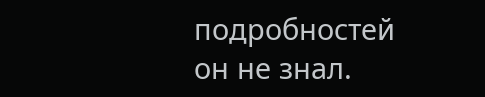подробностей он не знал.